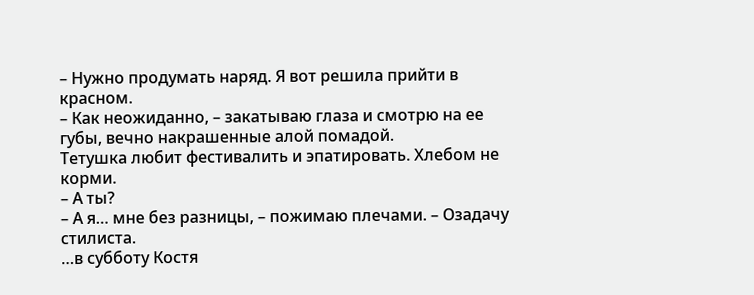– Нужно продумать наряд. Я вот решила прийти в красном.
– Как неожиданно, – закатываю глаза и смотрю на ее губы, вечно накрашенные алой помадой.
Тетушка любит фестивалить и эпатировать. Хлебом не корми.
– А ты?
– А я… мне без разницы, – пожимаю плечами. – Озадачу стилиста.
…в субботу Костя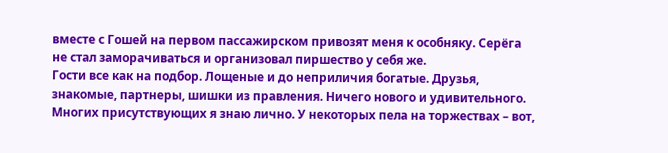вместе с Гошей на первом пассажирском привозят меня к особняку. Серёга не стал заморачиваться и организовал пиршество у себя же.
Гости все как на подбор. Лощеные и до неприличия богатые. Друзья, знакомые, партнеры, шишки из правления. Ничего нового и удивительного.
Многих присутствующих я знаю лично. У некоторых пела на торжествах – вот,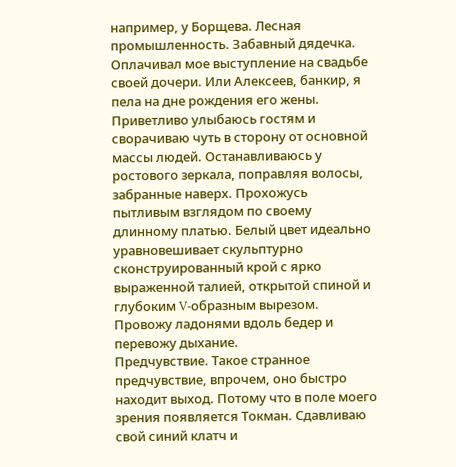например, у Борщева. Лесная промышленность. Забавный дядечка. Оплачивал мое выступление на свадьбе своей дочери. Или Алексеев, банкир, я пела на дне рождения его жены.
Приветливо улыбаюсь гостям и сворачиваю чуть в сторону от основной массы людей. Останавливаюсь у ростового зеркала, поправляя волосы, забранные наверх. Прохожусь пытливым взглядом по своему длинному платью. Белый цвет идеально уравновешивает скульптурно сконструированный крой с ярко выраженной талией, открытой спиной и глубоким V-образным вырезом.
Провожу ладонями вдоль бедер и перевожу дыхание.
Предчувствие. Такое странное предчувствие, впрочем, оно быстро находит выход. Потому что в поле моего зрения появляется Токман. Сдавливаю свой синий клатч и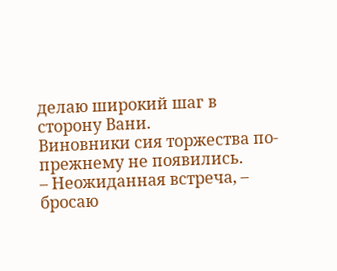делаю широкий шаг в сторону Вани.
Виновники сия торжества по-прежнему не появились.
– Неожиданная встреча, – бросаю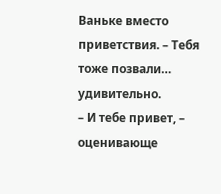Ваньке вместо приветствия. – Тебя тоже позвали… удивительно.
– И тебе привет, – оценивающе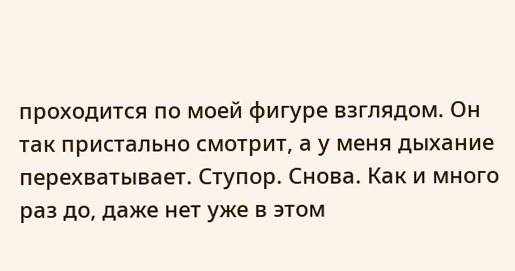проходится по моей фигуре взглядом. Он так пристально смотрит, а у меня дыхание перехватывает. Ступор. Снова. Как и много раз до, даже нет уже в этом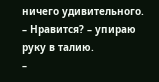ничего удивительного.
– Нравится? – упираю руку в талию.
–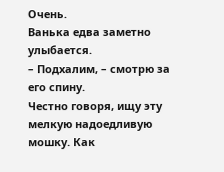Очень.
Ванька едва заметно улыбается.
– Подхалим, – смотрю за его спину.
Честно говоря, ищу эту мелкую надоедливую мошку. Как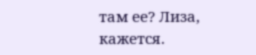там ее? Лиза, кажется.